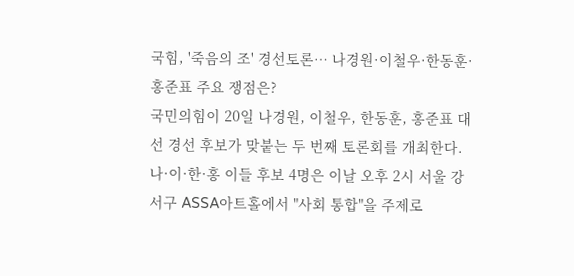국힘, '죽음의 조' 경선토론… 나경원·이철우·한동훈·홍준표 주요 쟁점은?
국민의힘이 20일 나경원, 이철우, 한동훈, 홍준표 대선 경선 후보가 맞붙는 두 번째 토론회를 개최한다.나·이·한·홍 이들 후보 4명은 이날 오후 2시 서울 강서구 ASSA아트홀에서 "사회 통합"을 주제로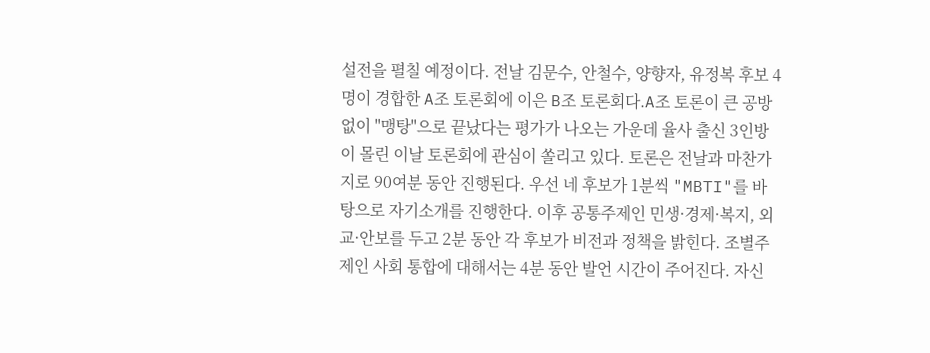설전을 펼칠 예정이다. 전날 김문수, 안철수, 양향자, 유정복 후보 4명이 경합한 A조 토론회에 이은 B조 토론회다.A조 토론이 큰 공방 없이 "맹탕"으로 끝났다는 평가가 나오는 가운데 율사 출신 3인방이 몰린 이날 토론회에 관심이 쏠리고 있다. 토론은 전날과 마찬가지로 90여분 동안 진행된다. 우선 네 후보가 1분씩 "MBTI"를 바탕으로 자기소개를 진행한다. 이후 공통주제인 민생·경제·복지, 외교·안보를 두고 2분 동안 각 후보가 비전과 정책을 밝힌다. 조별주제인 사회 통합에 대해서는 4분 동안 발언 시간이 주어진다. 자신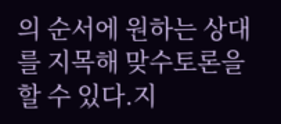의 순서에 원하는 상대를 지목해 맞수토론을 할 수 있다.지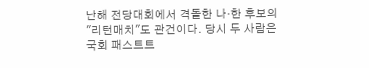난해 전당대회에서 격돌한 나·한 후보의 "리턴매치"도 관건이다. 당시 두 사람은 국회 패스트트